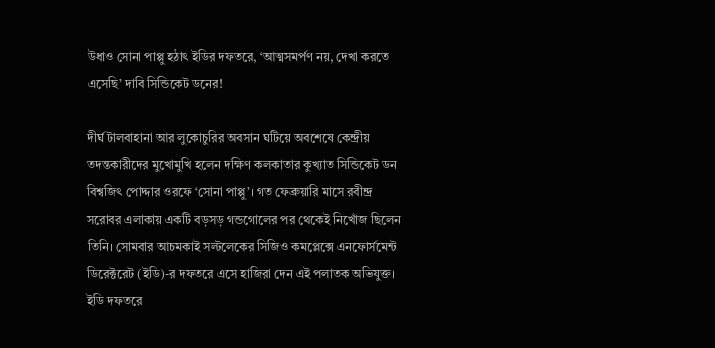উধাও সোনা পাপ্পু হঠাৎ ইডির দফতরে, ‘আত্মসমর্পণ নয়, দেখা করতে এসেছি’ দাবি সিন্ডিকেট ডনের!

দীর্ঘ টালবাহানা আর লুকোচুরির অবসান ঘটিয়ে অবশেষে কেন্দ্রীয় তদন্তকারীদের মুখোমুখি হলেন দক্ষিণ কলকাতার কুখ্যাত সিন্ডিকেট ডন বিশ্বজিৎ পোদ্দার ওরফে ‘সোনা পাপ্পু’। গত ফেব্রুয়ারি মাসে রবীন্দ্র সরোবর এলাকায় একটি বড়সড় গন্ডগোলের পর থেকেই নিখোঁজ ছিলেন তিনি। সোমবার আচমকাই সল্টলেকের সিজিও কমপ্লেক্সে এনফোর্সমেন্ট ডিরেক্টরেট (ইডি)-র দফতরে এসে হাজিরা দেন এই পলাতক অভিযুক্ত। ইডি দফতরে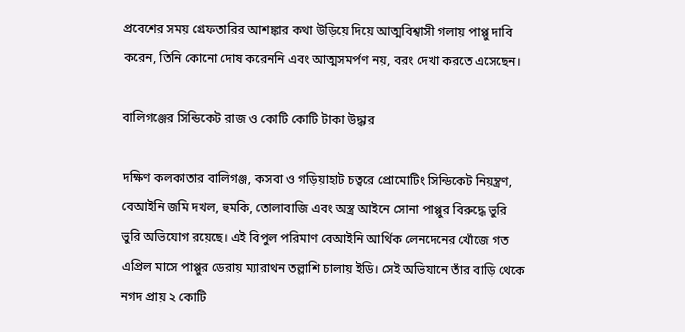প্রবেশের সময় গ্রেফতারির আশঙ্কার কথা উড়িয়ে দিয়ে আত্মবিশ্বাসী গলায় পাপ্পু দাবি করেন, তিনি কোনো দোষ করেননি এবং আত্মসমর্পণ নয়, বরং দেখা করতে এসেছেন।

বালিগঞ্জের সিন্ডিকেট রাজ ও কোটি কোটি টাকা উদ্ধার

দক্ষিণ কলকাতার বালিগঞ্জ, কসবা ও গড়িয়াহাট চত্বরে প্রোমোটিং সিন্ডিকেট নিয়ন্ত্রণ, বেআইনি জমি দখল, হুমকি, তোলাবাজি এবং অস্ত্র আইনে সোনা পাপ্পুর বিরুদ্ধে ভুরি ভুরি অভিযোগ রয়েছে। এই বিপুল পরিমাণ বেআইনি আর্থিক লেনদেনের খোঁজে গত এপ্রিল মাসে পাপ্পুর ডেরায় ম্যারাথন তল্লাশি চালায় ইডি। সেই অভিযানে তাঁর বাড়ি থেকে নগদ প্রায় ২ কোটি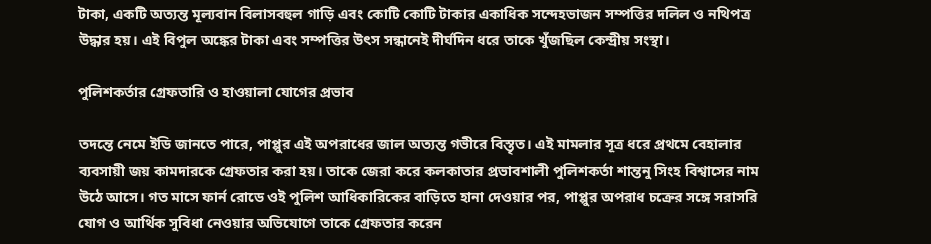টাকা, একটি অত্যন্ত মূল্যবান বিলাসবহুল গাড়ি এবং কোটি কোটি টাকার একাধিক সন্দেহভাজন সম্পত্তির দলিল ও নথিপত্র উদ্ধার হয়। এই বিপুল অঙ্কের টাকা এবং সম্পত্তির উৎস সন্ধানেই দীর্ঘদিন ধরে তাকে খুঁজছিল কেন্দ্রীয় সংস্থা।

পুলিশকর্তার গ্রেফতারি ও হাওয়ালা যোগের প্রভাব

তদন্তে নেমে ইডি জানতে পারে, পাপ্পুর এই অপরাধের জাল অত্যন্ত গভীরে বিস্তৃত। এই মামলার সূত্র ধরে প্রথমে বেহালার ব্যবসায়ী জয় কামদারকে গ্রেফতার করা হয়। তাকে জেরা করে কলকাতার প্রভাবশালী পুলিশকর্তা শান্তনু সিংহ বিশ্বাসের নাম উঠে আসে। গত মাসে ফার্ন রোডে ওই পুলিশ আধিকারিকের বাড়িতে হানা দেওয়ার পর, পাপ্পুর অপরাধ চক্রের সঙ্গে সরাসরি যোগ ও আর্থিক সুবিধা নেওয়ার অভিযোগে তাকে গ্রেফতার করেন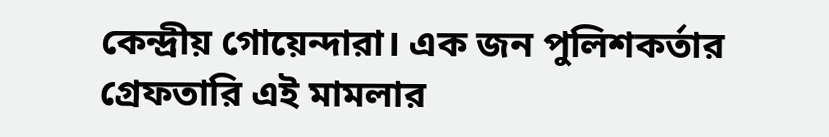কেন্দ্রীয় গোয়েন্দারা। এক জন পুলিশকর্তার গ্রেফতারি এই মামলার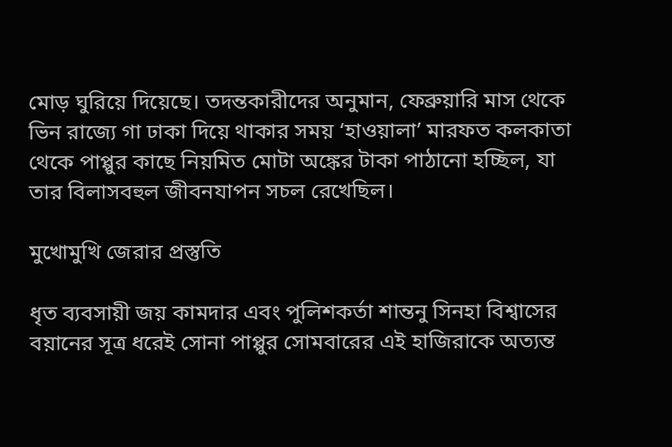মোড় ঘুরিয়ে দিয়েছে। তদন্তকারীদের অনুমান, ফেব্রুয়ারি মাস থেকে ভিন রাজ্যে গা ঢাকা দিয়ে থাকার সময় ‘হাওয়ালা’ মারফত কলকাতা থেকে পাপ্পুর কাছে নিয়মিত মোটা অঙ্কের টাকা পাঠানো হচ্ছিল, যা তার বিলাসবহুল জীবনযাপন সচল রেখেছিল।

মুখোমুখি জেরার প্রস্তুতি

ধৃত ব্যবসায়ী জয় কামদার এবং পুলিশকর্তা শান্তনু সিনহা বিশ্বাসের বয়ানের সূত্র ধরেই সোনা পাপ্পুর সোমবারের এই হাজিরাকে অত্যন্ত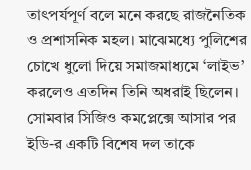তাৎপর্যপূর্ণ বলে মনে করছে রাজনৈতিক ও প্রশাসনিক মহল। মাঝেমধ্যে পুলিশের চোখে ধুলো দিয়ে সমাজমাধ্যমে ‘লাইভ’ করলেও এতদিন তিনি অধরাই ছিলেন। সোমবার সিজিও কমপ্লেক্সে আসার পর ইডি-র একটি বিশেষ দল তাকে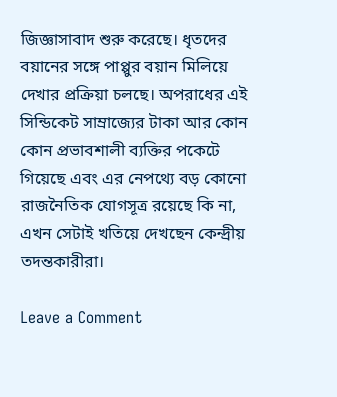জিজ্ঞাসাবাদ শুরু করেছে। ধৃতদের বয়ানের সঙ্গে পাপ্পুর বয়ান মিলিয়ে দেখার প্রক্রিয়া চলছে। অপরাধের এই সিন্ডিকেট সাম্রাজ্যের টাকা আর কোন কোন প্রভাবশালী ব্যক্তির পকেটে গিয়েছে এবং এর নেপথ্যে বড় কোনো রাজনৈতিক যোগসূত্র রয়েছে কি না, এখন সেটাই খতিয়ে দেখছেন কেন্দ্রীয় তদন্তকারীরা।

Leave a Comment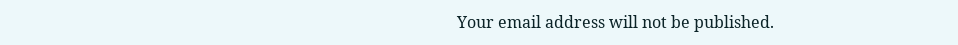Your email address will not be published.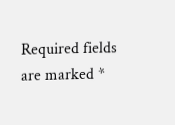Required fields are marked *